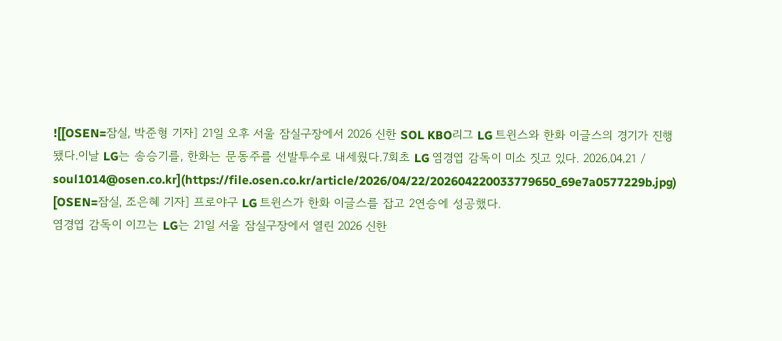![[OSEN=잠실, 박준형 기자] 21일 오후 서울 잠실구장에서 2026 신한 SOL KBO리그 LG 트윈스와 한화 이글스의 경기가 진행됐다.이날 LG는 송승기를, 한화는 문동주를 선발투수로 내세웠다.7회초 LG 염경엽 감독이 미소 짓고 있다. 2026.04.21 / soul1014@osen.co.kr](https://file.osen.co.kr/article/2026/04/22/202604220033779650_69e7a0577229b.jpg)
[OSEN=잠실, 조은혜 기자] 프로야구 LG 트윈스가 한화 이글스를 잡고 2연승에 성공했다.
염경엽 감독이 이끄는 LG는 21일 서울 잠실구장에서 열린 2026 신한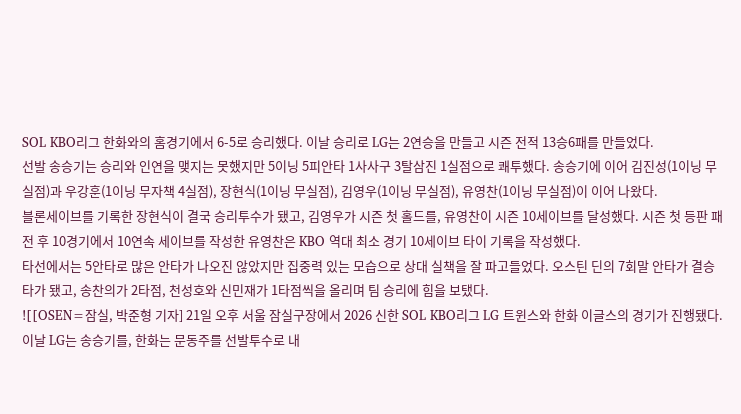SOL KBO리그 한화와의 홈경기에서 6-5로 승리했다. 이날 승리로 LG는 2연승을 만들고 시즌 전적 13승6패를 만들었다.
선발 송승기는 승리와 인연을 맺지는 못했지만 5이닝 5피안타 1사사구 3탈삼진 1실점으로 쾌투했다. 송승기에 이어 김진성(1이닝 무실점)과 우강훈(1이닝 무자책 4실점), 장현식(1이닝 무실점), 김영우(1이닝 무실점), 유영찬(1이닝 무실점)이 이어 나왔다.
블론세이브를 기록한 장현식이 결국 승리투수가 됐고, 김영우가 시즌 첫 홀드를, 유영찬이 시즌 10세이브를 달성했다. 시즌 첫 등판 패전 후 10경기에서 10연속 세이브를 작성한 유영찬은 KBO 역대 최소 경기 10세이브 타이 기록을 작성했다.
타선에서는 5안타로 많은 안타가 나오진 않았지만 집중력 있는 모습으로 상대 실책을 잘 파고들었다. 오스틴 딘의 7회말 안타가 결승타가 됐고, 송찬의가 2타점, 천성호와 신민재가 1타점씩을 올리며 팀 승리에 힘을 보탰다.
![[OSEN=잠실, 박준형 기자] 21일 오후 서울 잠실구장에서 2026 신한 SOL KBO리그 LG 트윈스와 한화 이글스의 경기가 진행됐다.이날 LG는 송승기를, 한화는 문동주를 선발투수로 내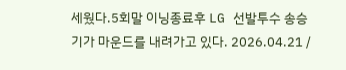세웠다.5회말 이닝종료후 LG 선발투수 송승기가 마운드를 내려가고 있다. 2026.04.21 /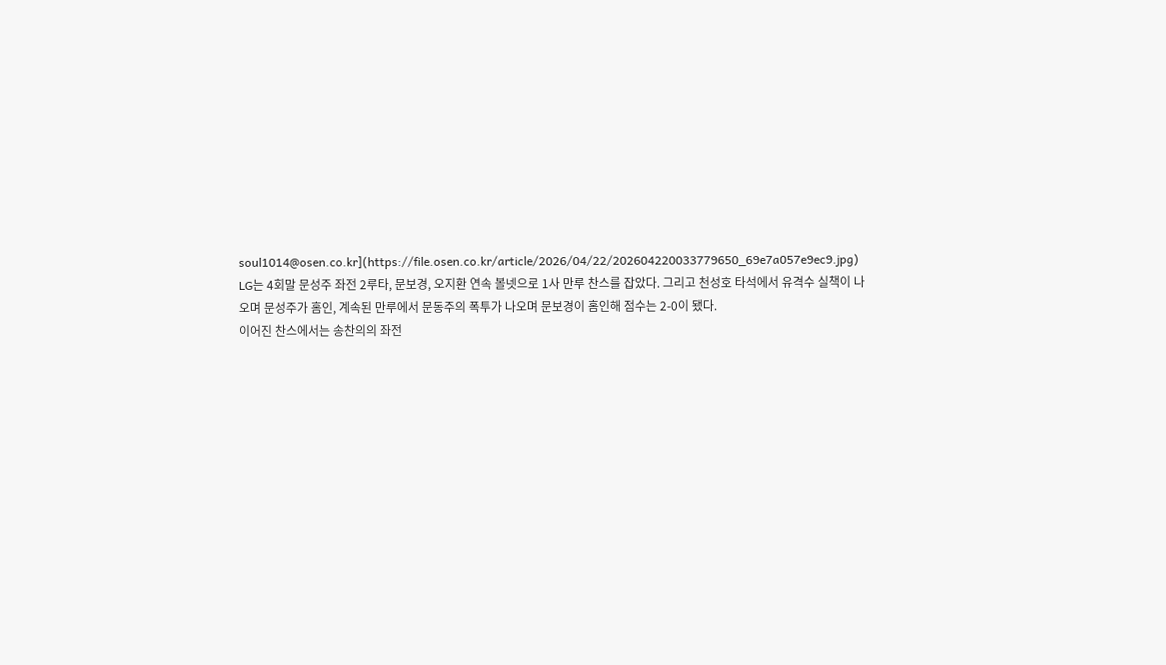soul1014@osen.co.kr](https://file.osen.co.kr/article/2026/04/22/202604220033779650_69e7a057e9ec9.jpg)
LG는 4회말 문성주 좌전 2루타, 문보경, 오지환 연속 볼넷으로 1사 만루 찬스를 잡았다. 그리고 천성호 타석에서 유격수 실책이 나오며 문성주가 홈인, 계속된 만루에서 문동주의 폭투가 나오며 문보경이 홈인해 점수는 2-0이 됐다.
이어진 찬스에서는 송찬의의 좌전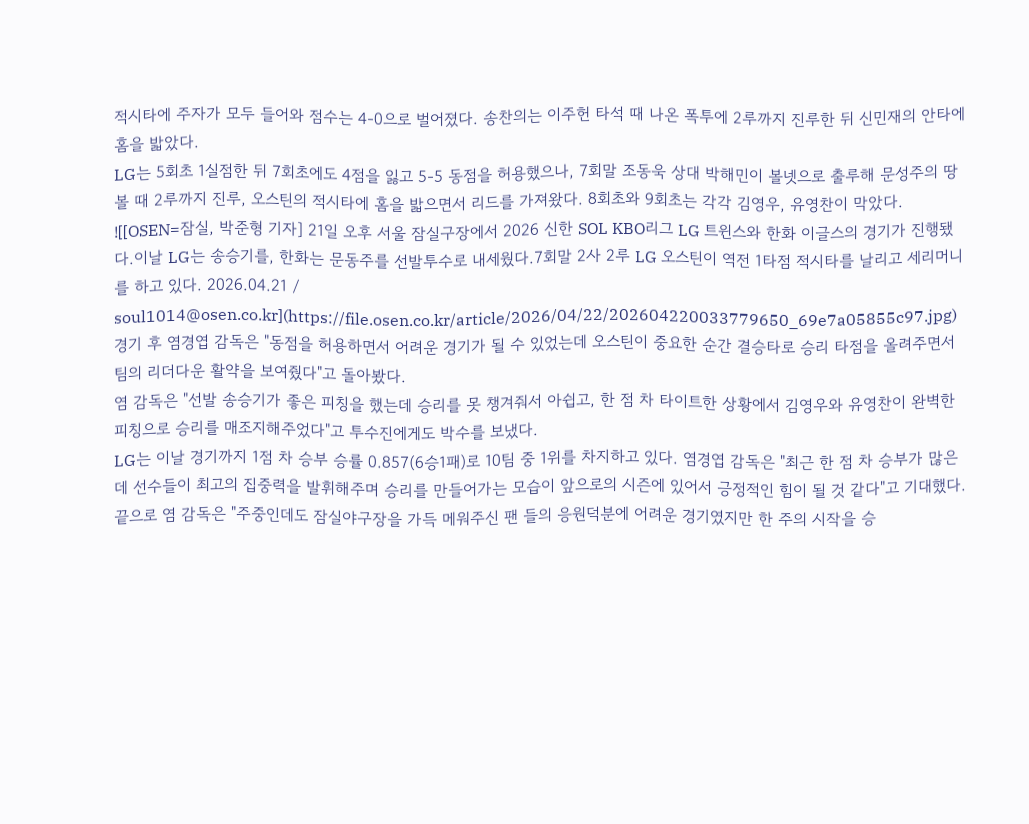적시타에 주자가 모두 들어와 점수는 4-0으로 벌어졌다. 송찬의는 이주헌 타석 때 나온 폭투에 2루까지 진루한 뒤 신민재의 안타에 홈을 밟았다.
LG는 5회초 1실점한 뒤 7회초에도 4점을 잃고 5-5 동점을 허용했으나, 7회말 조동욱 상대 박해민이 볼넷으로 출루해 문성주의 땅볼 때 2루까지 진루, 오스틴의 적시타에 홈을 밟으면서 리드를 가져왔다. 8회초와 9회초는 각각 김영우, 유영찬이 막았다.
![[OSEN=잠실, 박준형 기자] 21일 오후 서울 잠실구장에서 2026 신한 SOL KBO리그 LG 트윈스와 한화 이글스의 경기가 진행됐다.이날 LG는 송승기를, 한화는 문동주를 선발투수로 내세웠다.7회말 2사 2루 LG 오스틴이 역전 1타점 적시타를 날리고 세리머니를 하고 있다. 2026.04.21 / soul1014@osen.co.kr](https://file.osen.co.kr/article/2026/04/22/202604220033779650_69e7a05855c97.jpg)
경기 후 염경엽 감독은 "동점을 허용하면서 어려운 경기가 될 수 있었는데 오스틴이 중요한 순간 결승타로 승리 타점을 올려주면서 팀의 리더다운 활약을 보여줬다"고 돌아봤다.
염 감독은 "선발 송승기가 좋은 피칭을 했는데 승리를 못 챙겨줘서 아쉽고, 한 점 차 타이트한 상황에서 김영우와 유영찬이 완벽한 피칭으로 승리를 매조지해주었다"고 투수진에게도 박수를 보냈다.
LG는 이날 경기까지 1점 차 승부 승률 0.857(6승1패)로 10팀 중 1위를 차지하고 있다. 염경엽 감독은 "최근 한 점 차 승부가 많은데 선수들이 최고의 집중력을 발휘해주며 승리를 만들어가는 모습이 앞으로의 시즌에 있어서 긍정적인 힘이 될 것 같다"고 기대했다.
끝으로 염 감독은 "주중인데도 잠실야구장을 가득 메워주신 팬 들의 응원덕분에 어려운 경기였지만 한 주의 시작을 승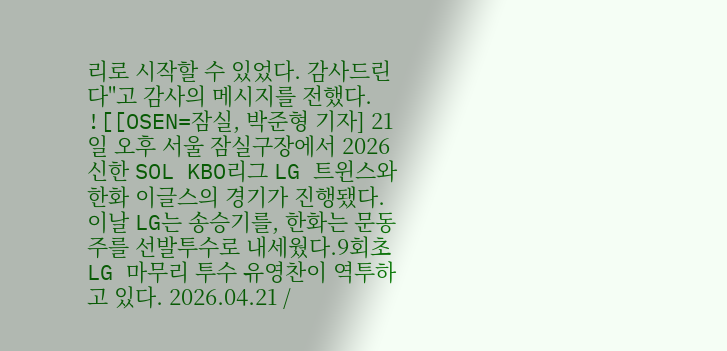리로 시작할 수 있었다. 감사드린다"고 감사의 메시지를 전했다.
![[OSEN=잠실, 박준형 기자] 21일 오후 서울 잠실구장에서 2026 신한 SOL KBO리그 LG 트윈스와 한화 이글스의 경기가 진행됐다.이날 LG는 송승기를, 한화는 문동주를 선발투수로 내세웠다.9회초 LG 마무리 투수 유영찬이 역투하고 있다. 2026.04.21 /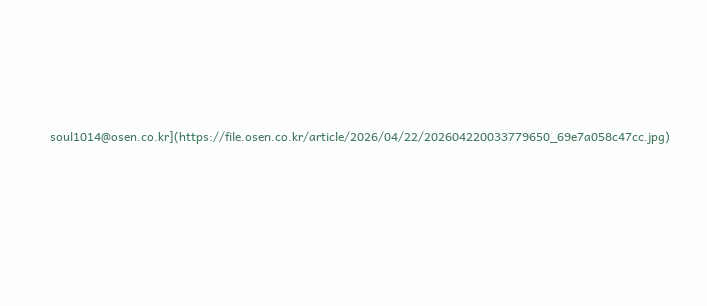soul1014@osen.co.kr](https://file.osen.co.kr/article/2026/04/22/202604220033779650_69e7a058c47cc.jpg)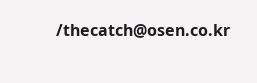/thecatch@osen.co.kr